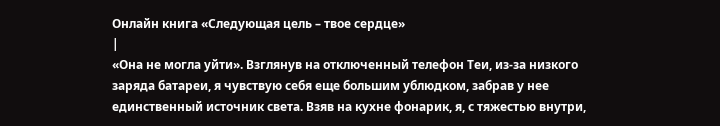Онлайн книга «Следующая цель – твое сердце»
|
«Она не могла уйти». Взглянув на отключенный телефон Теи, из-за низкого заряда батареи, я чувствую себя еще большим ублюдком, забрав у нее единственный источник света. Взяв на кухне фонарик, я, с тяжестью внутри,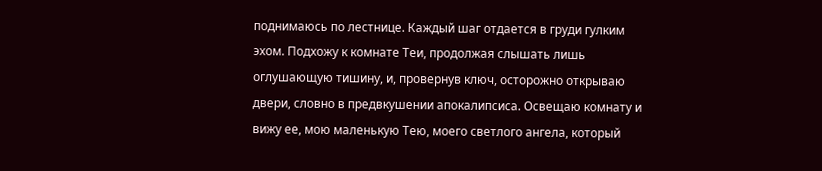поднимаюсь по лестнице. Каждый шаг отдается в груди гулким эхом. Подхожу к комнате Теи, продолжая слышать лишь оглушающую тишину, и, провернув ключ, осторожно открываю двери, словно в предвкушении апокалипсиса. Освещаю комнату и вижу ее, мою маленькую Тею, моего светлого ангела, который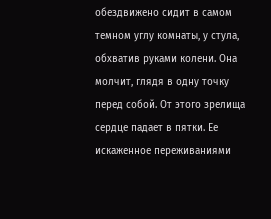обездвижено сидит в самом темном углу комнаты, у стула, обхватив руками колени. Она молчит, глядя в одну точку перед собой. От этого зрелища сердце падает в пятки. Ее искаженное переживаниями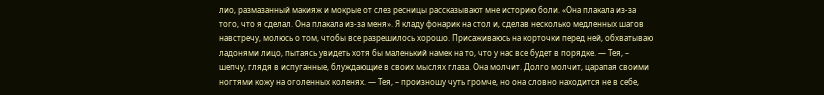лио, размазанный макияж и мокрые от слез ресницы рассказывают мне историю боли. «Она плакала из-за того, что я сделал. Она плакала из-за меня». Я кладу фонарик на стол и, сделав несколько медленных шагов навстречу, молюсь о том, чтобы все разрешилось хорошо. Присаживаюсь на корточки перед ней, обхватываю ладонями лицо, пытаясь увидеть хотя бы маленький намек на то, что у нас все будет в порядке. — Тея, – шепчу, глядя в испуганные, блуждающие в своих мыслях глаза. Она молчит. Долго молчит, царапая своими ногтями кожу на оголенных коленях. — Тея, – произношу чуть громче, но она словно находится не в себе,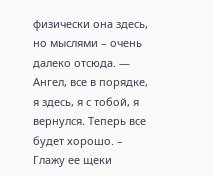физически она здесь, но мыслями – очень далеко отсюда. — Ангел, все в порядке, я здесь, я с тобой, я вернулся. Теперь все будет хорошо. – Глажу ее щеки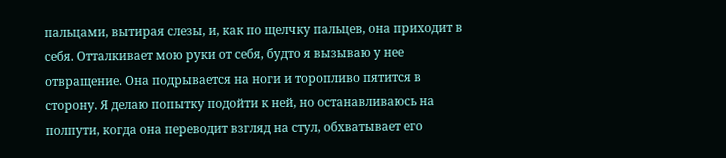пальцами, вытирая слезы, и, как по щелчку пальцев, она приходит в себя. Отталкивает мою руки от себя, будто я вызываю у нее отвращение. Она подрывается на ноги и торопливо пятится в сторону. Я делаю попытку подойти к ней, но останавливаюсь на полпути, когда она переводит взгляд на стул, обхватывает его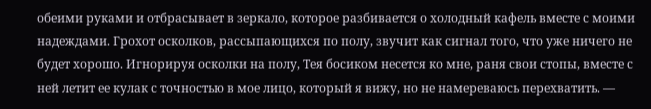обеими руками и отбрасывает в зеркало, которое разбивается о холодный кафель вместе с моими надеждами. Грохот осколков, рассыпающихся по полу, звучит как сигнал того, что уже ничего не будет хорошо. Игнорируя осколки на полу, Тея босиком несется ко мне, раня свои стопы, вместе с ней летит ее кулак с точностью в мое лицо, который я вижу, но не намереваюсь перехватить. —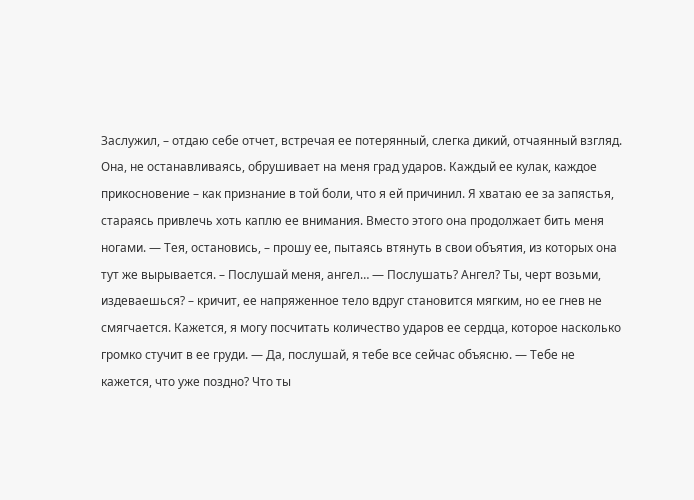Заслужил, – отдаю себе отчет, встречая ее потерянный, слегка дикий, отчаянный взгляд. Она, не останавливаясь, обрушивает на меня град ударов. Каждый ее кулак, каждое прикосновение – как признание в той боли, что я ей причинил. Я хватаю ее за запястья, стараясь привлечь хоть каплю ее внимания. Вместо этого она продолжает бить меня ногами. — Тея, остановись, – прошу ее, пытаясь втянуть в свои объятия, из которых она тут же вырывается. – Послушай меня, ангел… — Послушать? Ангел? Ты, черт возьми, издеваешься? – кричит, ее напряженное тело вдруг становится мягким, но ее гнев не смягчается. Кажется, я могу посчитать количество ударов ее сердца, которое насколько громко стучит в ее груди. — Да, послушай, я тебе все сейчас объясню. — Тебе не кажется, что уже поздно? Что ты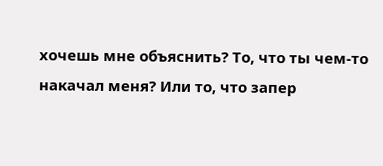хочешь мне объяснить? То, что ты чем-то накачал меня? Или то, что запер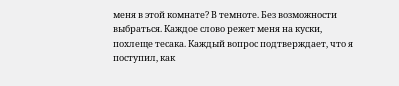меня в этой комнате? В темноте. Без возможности выбраться. Каждое слово режет меня на куски, похлеще тесака. Каждый вопрос подтверждает, что я поступил, как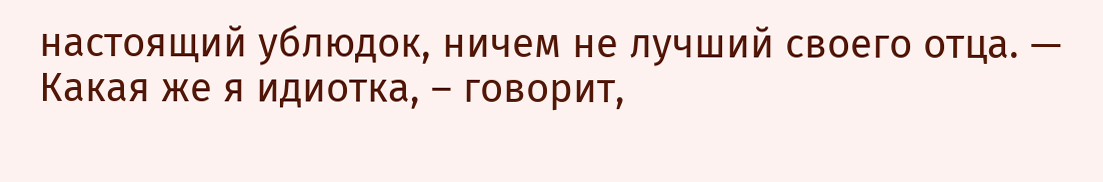настоящий ублюдок, ничем не лучший своего отца. — Какая же я идиотка, – говорит,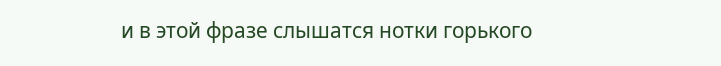и в этой фразе слышатся нотки горького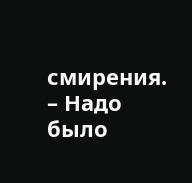смирения. – Надо было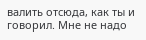валить отсюда, как ты и говорил. Мне не надо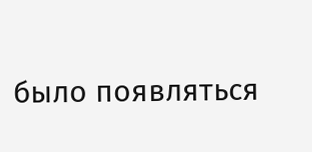было появляться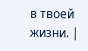в твоей жизни. |